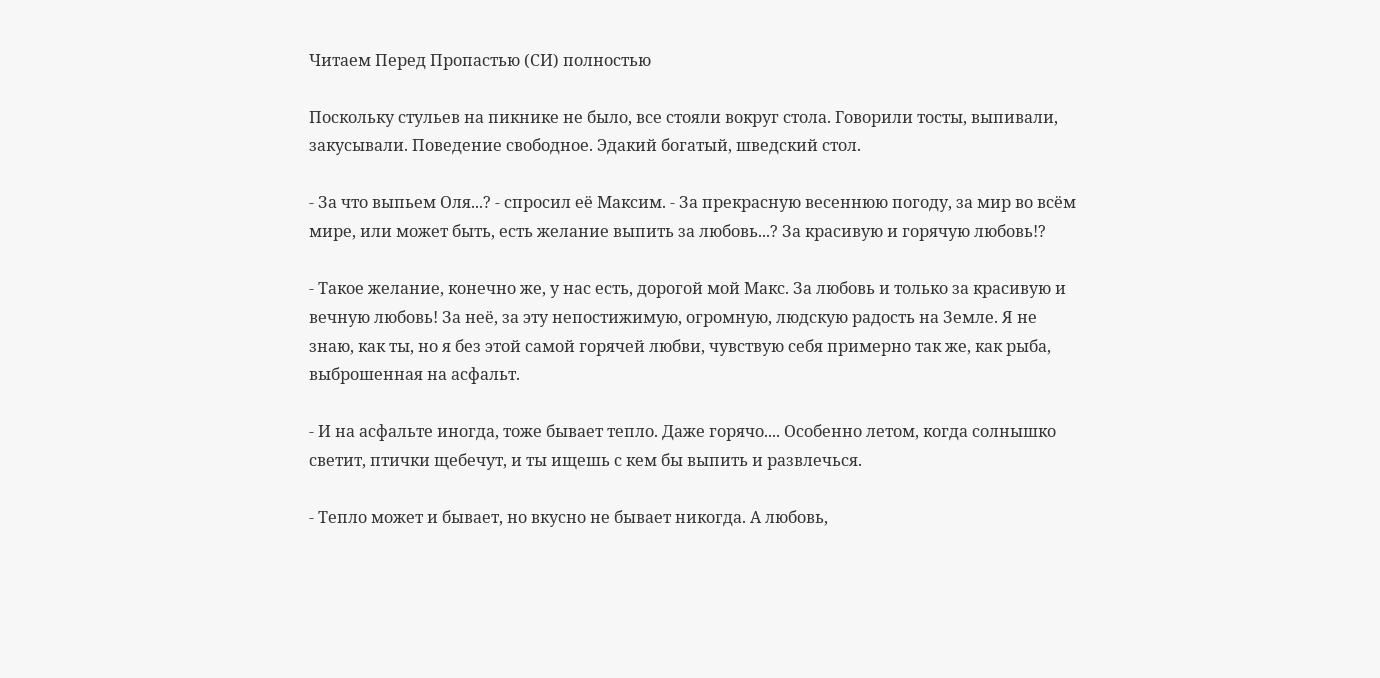Читаем Перед Пропастью (СИ) полностью

Поскольку стульев на пикнике не было, все стояли вокруг стола. Говорили тосты, выпивали, закусывали. Поведение свободное. Эдакий богатый, шведский стол.

- За что выпьем Оля...? - спросил её Максим. - За прекрасную весеннюю погоду, за мир во всём мире, или может быть, есть желание выпить за любовь...? За красивую и горячую любовь!?

- Такое желание, конечно же, у нас есть, дорогой мой Макс. За любовь и только за красивую и вечную любовь! За неё, за эту непостижимую, огромную, людскую радость на Земле. Я не знаю, как ты, но я без этой самой горячей любви, чувствую себя примерно так же, как рыба, выброшенная на асфальт.

- И на асфальте иногда, тоже бывает тепло. Даже горячо.... Особенно летом, когда солнышко светит, птички щебечут, и ты ищешь с кем бы выпить и развлечься.

- Тепло может и бывает, но вкусно не бывает никогда. А любовь,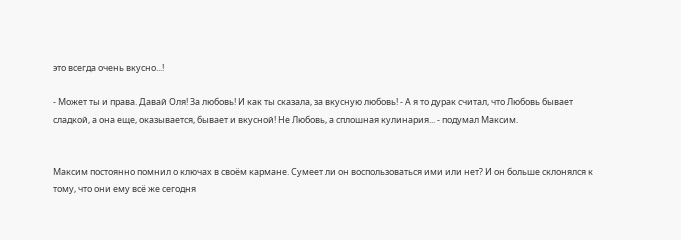это всегда очень вкусно...!

- Может ты и права. Давай Оля! За любовь! И как ты сказала, за вкусную любовь! - А я то дурак считал, что Любовь бывает сладкой, а она еще, оказывается, бывает и вкусной! Не Любовь, а сплошная кулинария... - подумал Максим.


Максим постоянно помнил о ключах в своём кармане. Сумеет ли он воспользоваться ими или нет? И он больше склонялся к тому, что они ему всё же сегодня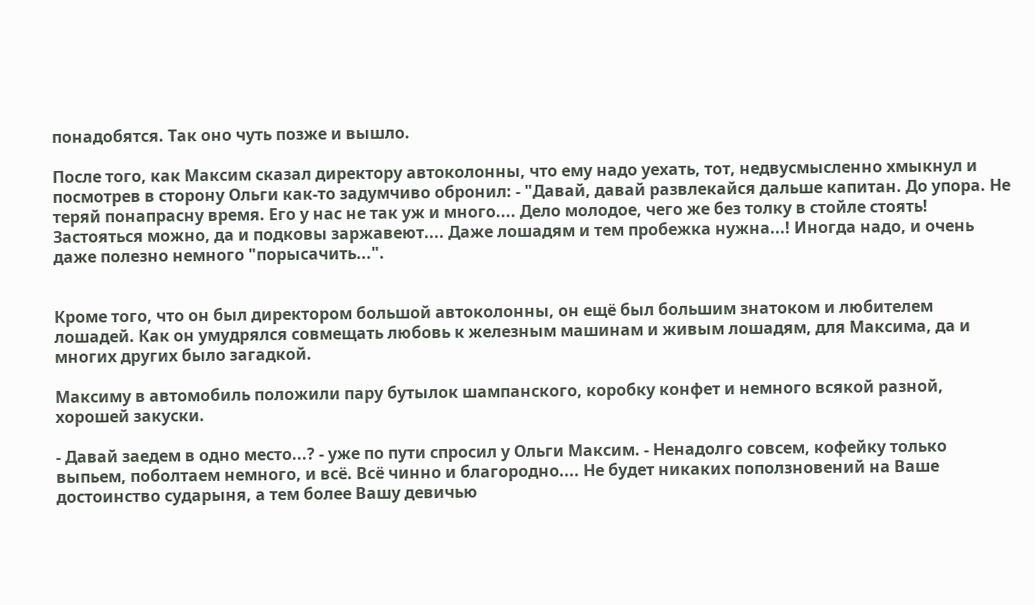понадобятся. Так оно чуть позже и вышло.

После того, как Максим сказал директору автоколонны, что ему надо уехать, тот, недвусмысленно хмыкнул и посмотрев в сторону Ольги как-то задумчиво обронил: - "Давай, давай развлекайся дальше капитан. До упора. Не теряй понапрасну время. Его у нас не так уж и много.... Дело молодое, чего же без толку в стойле стоять! Застояться можно, да и подковы заржавеют.... Даже лошадям и тем пробежка нужна...! Иногда надо, и очень даже полезно немного "порысачить...".


Кроме того, что он был директором большой автоколонны, он ещё был большим знатоком и любителем лошадей. Как он умудрялся совмещать любовь к железным машинам и живым лошадям, для Максима, да и многих других было загадкой.

Максиму в автомобиль положили пару бутылок шампанского, коробку конфет и немного всякой разной, хорошей закуски.

- Давай заедем в одно место...? - уже по пути спросил у Ольги Максим. - Ненадолго совсем, кофейку только выпьем, поболтаем немного, и всё. Всё чинно и благородно.... Не будет никаких поползновений на Ваше достоинство сударыня, а тем более Вашу девичью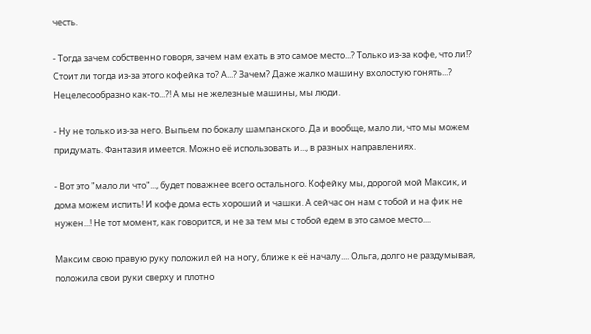честь.

- Тогда зачем собственно говоря, зачем нам ехать в это самое место...? Только из-за кофе, что ли!? Стоит ли тогда из-за этого кофейка то? А...? Зачем? Даже жалко машину вхолостую гонять...? Нецелесообразно как-то...?! А мы не железные машины, мы люди.

- Ну не только из-за него. Выпьем по бокалу шампанского. Да и вообще, мало ли, что мы можем придумать. Фантазия имеется. Можно её использовать и..., в разных направлениях.

- Вот это "мало ли что"..., будет поважнее всего остального. Кофейку мы, дорогой мой Максик, и дома можем испить! И кофе дома есть хороший и чашки. А сейчас он нам с тобой и на фик не нужен...! Не тот момент, как говорится, и не за тем мы с тобой едем в это самое место....

Максим свою правую руку положил ей на ногу, ближе к её началу.... Ольга, долго не раздумывая, положила свои руки сверху и плотно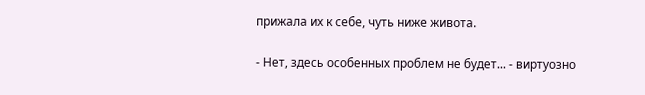прижала их к себе, чуть ниже живота.

- Нет, здесь особенных проблем не будет... - виртуозно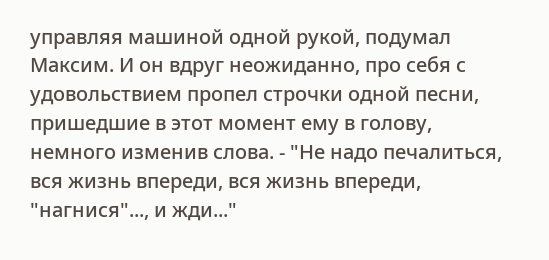управляя машиной одной рукой, подумал Максим. И он вдруг неожиданно, про себя с удовольствием пропел строчки одной песни, пришедшие в этот момент ему в голову, немного изменив слова. - "Не надо печалиться, вся жизнь впереди, вся жизнь впереди, "нагнися"..., и жди..."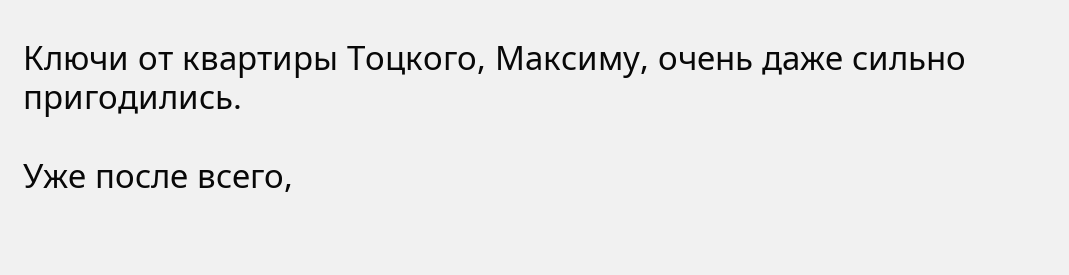Ключи от квартиры Тоцкого, Максиму, очень даже сильно пригодились.

Уже после всего,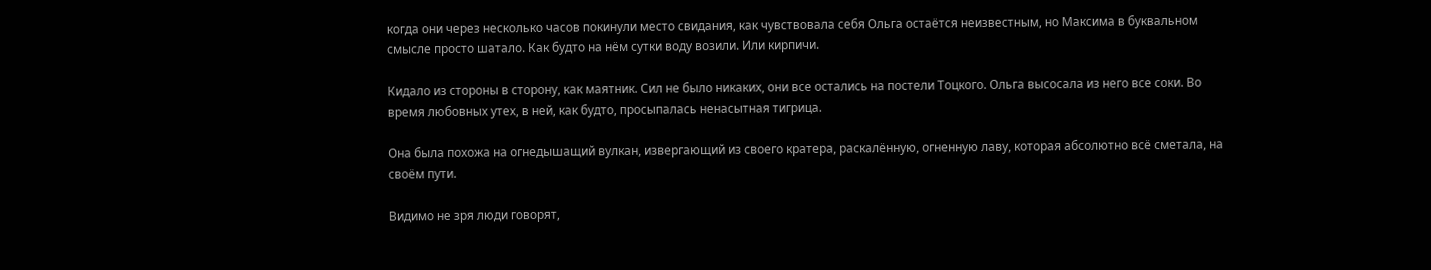когда они через несколько часов покинули место свидания, как чувствовала себя Ольга остаётся неизвестным, но Максима в буквальном смысле просто шатало. Как будто на нём сутки воду возили. Или кирпичи.

Кидало из стороны в сторону, как маятник. Сил не было никаких, они все остались на постели Тоцкого. Ольга высосала из него все соки. Во время любовных утех, в ней, как будто, просыпалась ненасытная тигрица.

Она была похожа на огнедышащий вулкан, извергающий из своего кратера, раскалённую, огненную лаву, которая абсолютно всё сметала, на своём пути.

Видимо не зря люди говорят,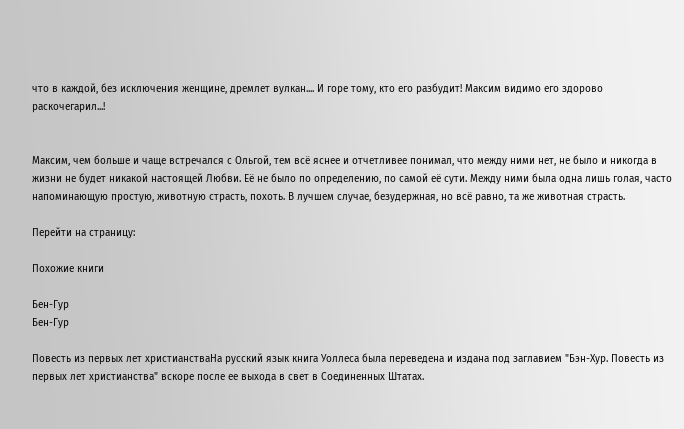что в каждой, без исключения женщине, дремлет вулкан.... И горе тому, кто его разбудит! Максим видимо его здорово раскочегарил...!


Максим, чем больше и чаще встречался с Ольгой, тем всё яснее и отчетливее понимал, что между ними нет, не было и никогда в жизни не будет никакой настоящей Любви. Её не было по определению, по самой её сути. Между ними была одна лишь голая, часто напоминающую простую, животную страсть, похоть. В лучшем случае, безудержная, но всё равно, та же животная страсть.

Перейти на страницу:

Похожие книги

Бен-Гур
Бен-Гур

Повесть из первых лет христианстваНа русский язык книга Уоллеса была переведена и издана под заглавием "Бэн-Хур. Повесть из первых лет христианства" вскоре после ее выхода в свет в Соединенных Штатах.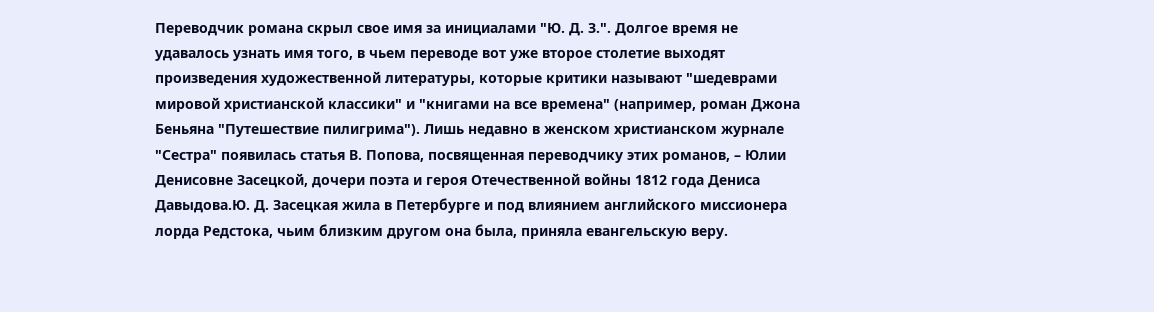Переводчик романа скрыл свое имя за инициалами "Ю. Д. З.". Долгое время не удавалось узнать имя того, в чьем переводе вот уже второе столетие выходят произведения художественной литературы, которые критики называют "шедеврами мировой христианской классики" и "книгами на все времена" (например, роман Джона Беньяна "Путешествие пилигрима"). Лишь недавно в женском христианском журнале "Сестра" появилась статья В. Попова, посвященная переводчику этих романов, – Юлии Денисовне Засецкой, дочери поэта и героя Отечественной войны 1812 года Дениса Давыдова.Ю. Д. Засецкая жила в Петербурге и под влиянием английского миссионера лорда Редстока, чьим близким другом она была, приняла евангельскую веру.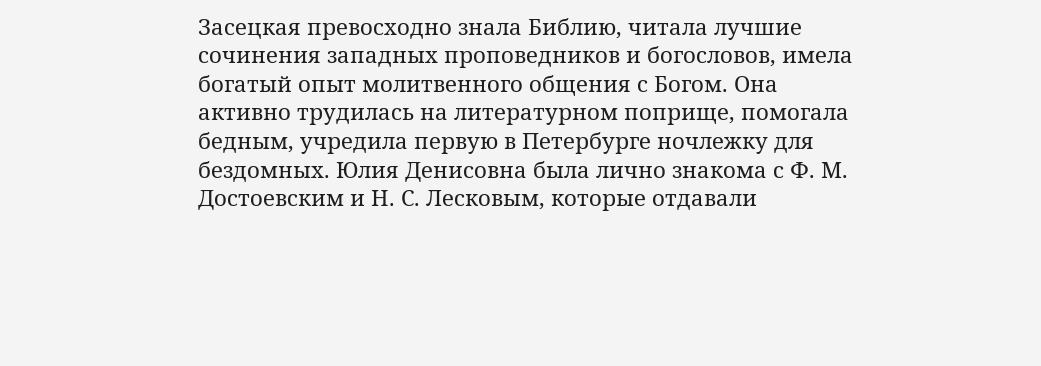Засецкая превосходно знала Библию, читала лучшие сочинения западных проповедников и богословов, имела богатый опыт молитвенного общения с Богом. Она активно трудилась на литературном поприще, помогала бедным, учредила первую в Петербурге ночлежку для бездомных. Юлия Денисовна была лично знакома с Ф. М. Достоевским и Н. С. Лесковым, которые отдавали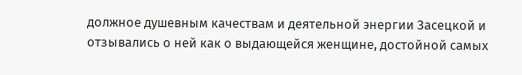должное душевным качествам и деятельной энергии Засецкой и отзывались о ней как о выдающейся женщине, достойной самых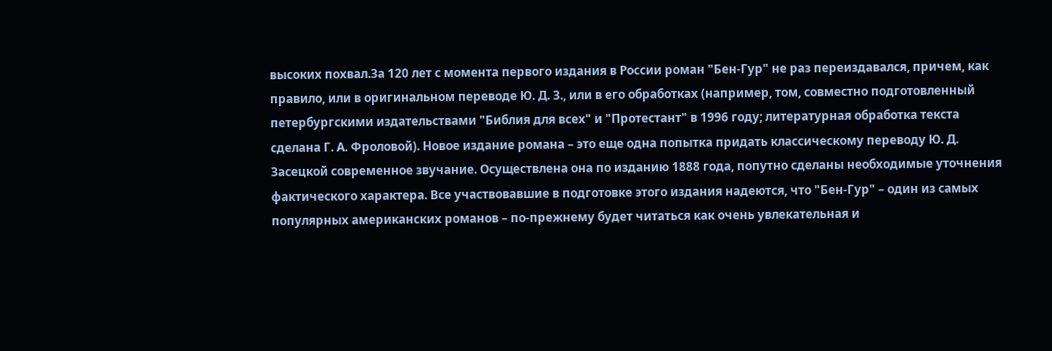высоких похвал.За 120 лет с момента первого издания в России роман "Бен-Гур" не раз переиздавался, причем, как правило, или в оригинальном переводе Ю. Д. З., или в его обработках (например, том, совместно подготовленный петербургскими издательствами "Библия для всех" и "Протестант" в 1996 году; литературная обработка текста сделана Г. А. Фроловой). Новое издание романа – это еще одна попытка придать классическому переводу Ю. Д. Засецкой современное звучание. Осуществлена она по изданию 1888 года, попутно сделаны необходимые уточнения фактического характера. Все участвовавшие в подготовке этого издания надеются, что "Бен-Гур" – один из самых популярных американских романов – по-прежнему будет читаться как очень увлекательная и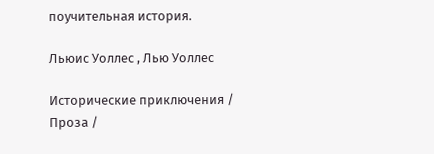поучительная история.

Льюис Уоллес , Лью Уоллес

Исторические приключения / Проза /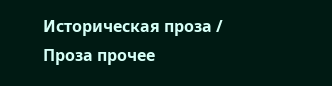Историческая проза / Проза прочее